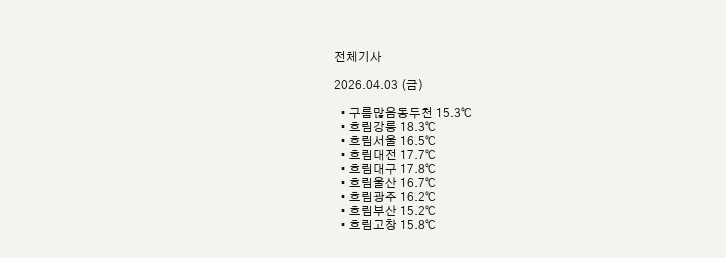전체기사

2026.04.03 (금)

  • 구름많음동두천 15.3℃
  • 흐림강릉 18.3℃
  • 흐림서울 16.5℃
  • 흐림대전 17.7℃
  • 흐림대구 17.8℃
  • 흐림울산 16.7℃
  • 흐림광주 16.2℃
  • 흐림부산 15.2℃
  • 흐림고창 15.8℃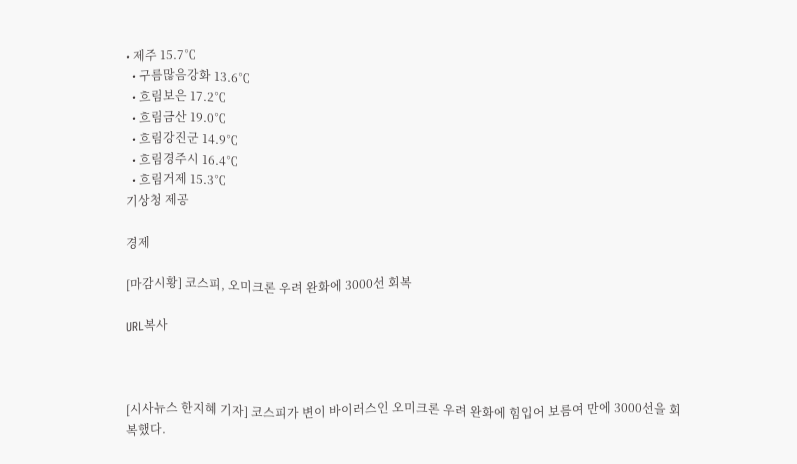• 제주 15.7℃
  • 구름많음강화 13.6℃
  • 흐림보은 17.2℃
  • 흐림금산 19.0℃
  • 흐림강진군 14.9℃
  • 흐림경주시 16.4℃
  • 흐림거제 15.3℃
기상청 제공

경제

[마감시황] 코스피, 오미크론 우려 완화에 3000선 회복

URL복사



[시사뉴스 한지혜 기자] 코스피가 변이 바이러스인 오미크론 우려 완화에 힘입어 보름여 만에 3000선을 회복했다.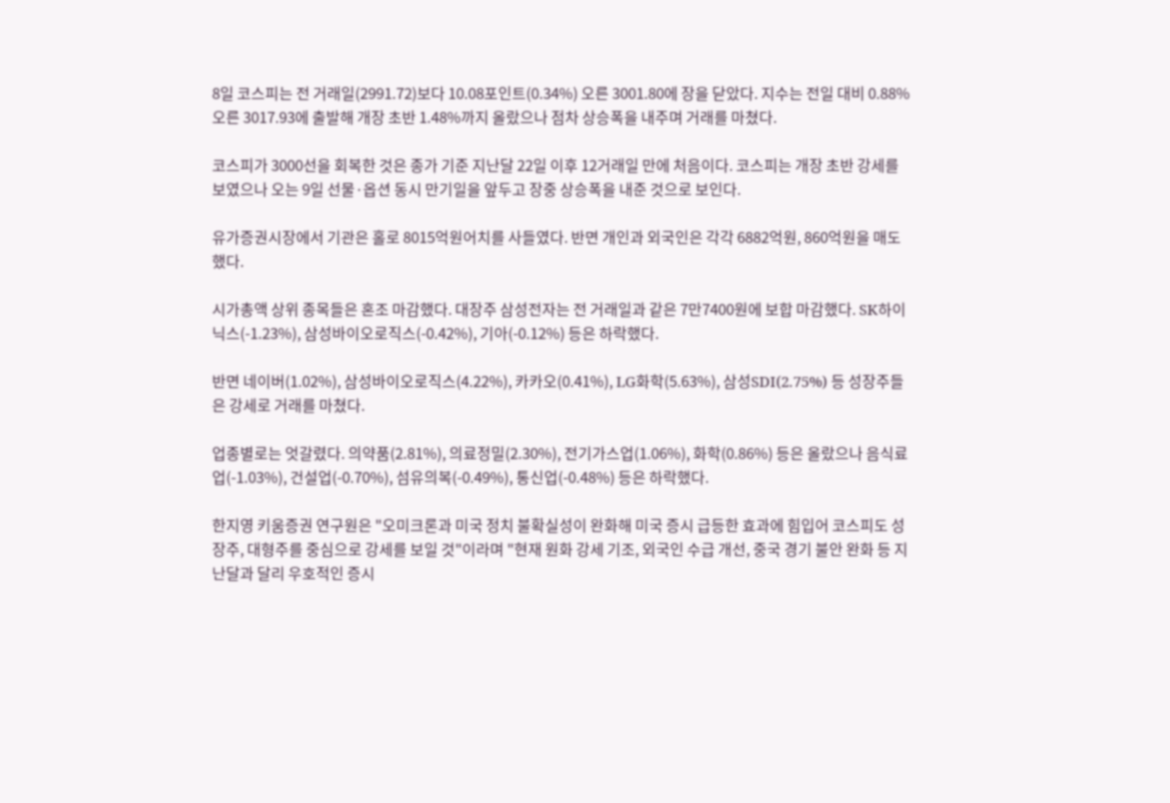8일 코스피는 전 거래일(2991.72)보다 10.08포인트(0.34%) 오른 3001.80에 장을 닫았다. 지수는 전일 대비 0.88% 오른 3017.93에 출발해 개장 초반 1.48%까지 올랐으나 점차 상승폭을 내주며 거래를 마쳤다.

코스피가 3000선을 회복한 것은 종가 기준 지난달 22일 이후 12거래일 만에 처음이다. 코스피는 개장 초반 강세를 보였으나 오는 9일 선물·옵션 동시 만기일을 앞두고 장중 상승폭을 내준 것으로 보인다.

유가증권시장에서 기관은 홀로 8015억원어치를 사들였다. 반면 개인과 외국인은 각각 6882억원, 860억원을 매도했다.

시가총액 상위 종목들은 혼조 마감했다. 대장주 삼성전자는 전 거래일과 같은 7만7400원에 보합 마감했다. SK하이닉스(-1.23%), 삼성바이오로직스(-0.42%), 기아(-0.12%) 등은 하락했다.

반면 네이버(1.02%), 삼성바이오로직스(4.22%), 카카오(0.41%), LG화학(5.63%), 삼성SDI(2.75%) 등 성장주들은 강세로 거래를 마쳤다.

업종별로는 엇갈렸다. 의약품(2.81%), 의료정밀(2.30%), 전기가스업(1.06%), 화학(0.86%) 등은 올랐으나 음식료업(-1.03%), 건설업(-0.70%), 섬유의복(-0.49%), 통신업(-0.48%) 등은 하락했다.

한지영 키움증권 연구원은 "오미크론과 미국 정치 불확실성이 완화해 미국 증시 급등한 효과에 힘입어 코스피도 성장주, 대형주를 중심으로 강세를 보일 것"이라며 "현재 원화 강세 기조, 외국인 수급 개선, 중국 경기 불안 완화 등 지난달과 달리 우호적인 증시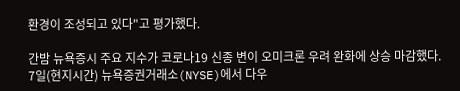환경이 조성되고 있다"고 평가했다.

간밤 뉴욕증시 주요 지수가 코로나19 신종 변이 오미크론 우려 완화에 상승 마감했다. 7일(현지시간) 뉴욕증권거래소(NYSE)에서 다우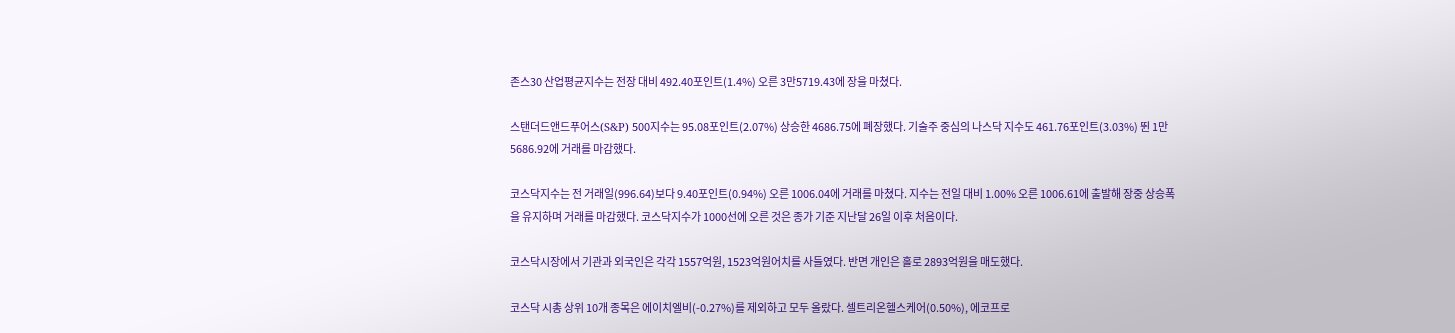존스30 산업평균지수는 전장 대비 492.40포인트(1.4%) 오른 3만5719.43에 장을 마쳤다.

스탠더드앤드푸어스(S&P) 500지수는 95.08포인트(2.07%) 상승한 4686.75에 폐장했다. 기술주 중심의 나스닥 지수도 461.76포인트(3.03%) 뛴 1만5686.92에 거래를 마감했다.

코스닥지수는 전 거래일(996.64)보다 9.40포인트(0.94%) 오른 1006.04에 거래를 마쳤다. 지수는 전일 대비 1.00% 오른 1006.61에 출발해 장중 상승폭을 유지하며 거래를 마감했다. 코스닥지수가 1000선에 오른 것은 종가 기준 지난달 26일 이후 처음이다.

코스닥시장에서 기관과 외국인은 각각 1557억원, 1523억원어치를 사들였다. 반면 개인은 홀로 2893억원을 매도했다.

코스닥 시총 상위 10개 종목은 에이치엘비(-0.27%)를 제외하고 모두 올랐다. 셀트리온헬스케어(0.50%), 에코프로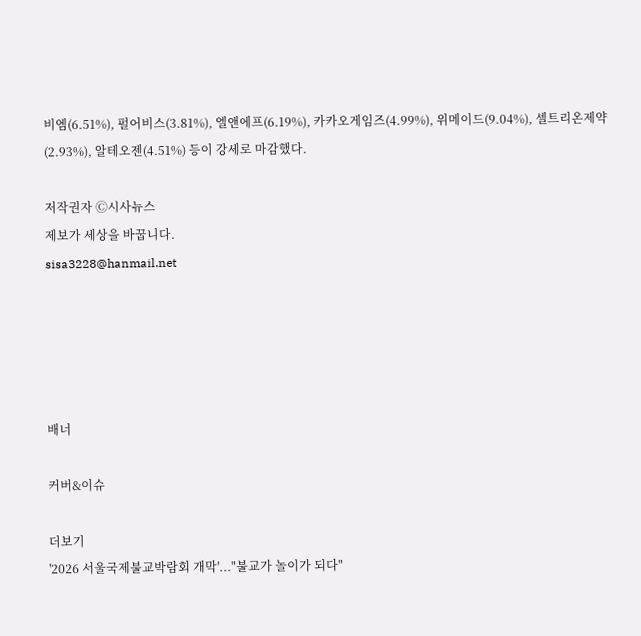비엠(6.51%), 펄어비스(3.81%), 엘앤에프(6.19%), 카카오게임즈(4.99%), 위메이드(9.04%), 셀트리온제약(2.93%), 알테오젠(4.51%) 등이 강세로 마감했다.

저작권자 Ⓒ시사뉴스
제보가 세상을 바꿉니다.
sisa3228@hanmail.net





배너

커버&이슈

더보기
'2026 서울국제불교박람회 개막'..."불교가 놀이가 되다"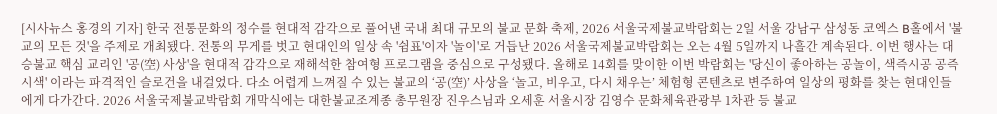[시사뉴스 홍경의 기자] 한국 전통문화의 정수를 현대적 감각으로 풀어낸 국내 최대 규모의 불교 문화 축제, 2026 서울국제불교박람회는 2일 서울 강남구 삼성동 코엑스 B홀에서 '불교의 모든 것'을 주제로 개최됐다. 전통의 무게를 벗고 현대인의 일상 속 '쉼표'이자 '놀이'로 거듭난 2026 서울국제불교박람회는 오는 4월 5일까지 나흘간 계속된다. 이번 행사는 대승불교 핵심 교리인 '공(空) 사상'을 현대적 감각으로 재해석한 참여형 프로그램을 중심으로 구성됐다. 올해로 14회를 맞이한 이번 박람회는 '당신이 좋아하는 공놀이, 색즉시공 공즉시색' 이라는 파격적인 슬로건을 내걸었다. 다소 어렵게 느껴질 수 있는 불교의 ‘공(空)’ 사상을 ‘놀고, 비우고, 다시 채우는’ 체험형 콘텐츠로 변주하여 일상의 평화를 찾는 현대인들에게 다가간다. 2026 서울국제불교박람회 개막식에는 대한불교조계종 총무원장 진우스님과 오세훈 서울시장 김영수 문화체육관광부 1차관 등 불교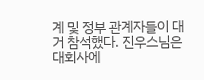계 및 정부 관계자들이 대거 참석했다. 진우스님은 대회사에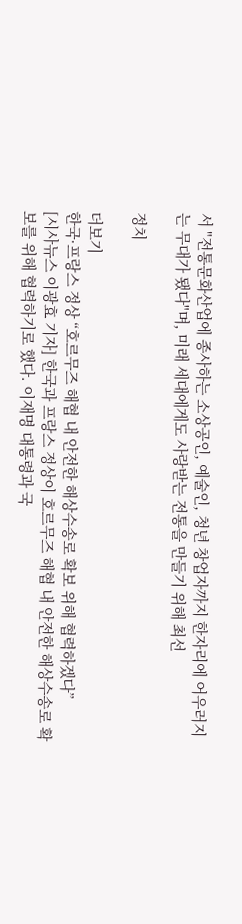서 "전통문화산업에 종사하는 소상공인, 예술인, 청년 창업자까지 한자리에 어우러지는 무대가 됐다"며, 미래 세대에게도 사랑받는 전통을 만들기 위해 최선

정치

더보기
한국·프랑스 정상 “호르무즈 해협 내 안전한 해상수송로 확보 위해 협력하겠다”
[시사뉴스 이광효 기자] 한국과 프랑스 정상이 호르무즈 해협 내 안전한 해상수송로 확보를 위해 협력하기로 했다. 이재명 대통령과 국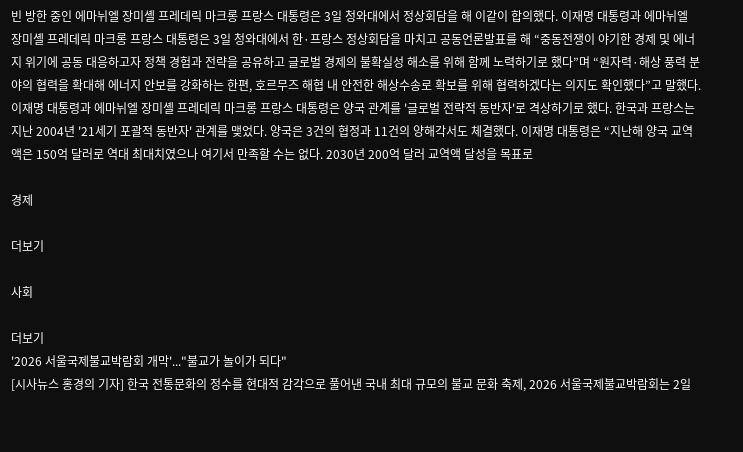빈 방한 중인 에마뉘엘 장미셸 프레데릭 마크롱 프랑스 대통령은 3일 청와대에서 정상회담을 해 이같이 합의했다. 이재명 대통령과 에마뉘엘 장미셸 프레데릭 마크롱 프랑스 대통령은 3일 청와대에서 한·프랑스 정상회담을 마치고 공동언론발표를 해 “중동전쟁이 야기한 경제 및 에너지 위기에 공동 대응하고자 정책 경험과 전략을 공유하고 글로벌 경제의 불확실성 해소를 위해 함께 노력하기로 했다”며 “원자력·해상 풍력 분야의 협력을 확대해 에너지 안보를 강화하는 한편, 호르무즈 해협 내 안전한 해상수송로 확보를 위해 협력하겠다는 의지도 확인했다”고 말했다. 이재명 대통령과 에마뉘엘 장미셸 프레데릭 마크롱 프랑스 대통령은 양국 관계를 '글로벌 전략적 동반자'로 격상하기로 했다. 한국과 프랑스는 지난 2004년 '21세기 포괄적 동반자' 관계를 맺었다. 양국은 3건의 협정과 11건의 양해각서도 체결했다. 이재명 대통령은 “지난해 양국 교역액은 150억 달러로 역대 최대치였으나 여기서 만족할 수는 없다. 2030년 200억 달러 교역액 달성을 목표로

경제

더보기

사회

더보기
'2026 서울국제불교박람회 개막'..."불교가 놀이가 되다"
[시사뉴스 홍경의 기자] 한국 전통문화의 정수를 현대적 감각으로 풀어낸 국내 최대 규모의 불교 문화 축제, 2026 서울국제불교박람회는 2일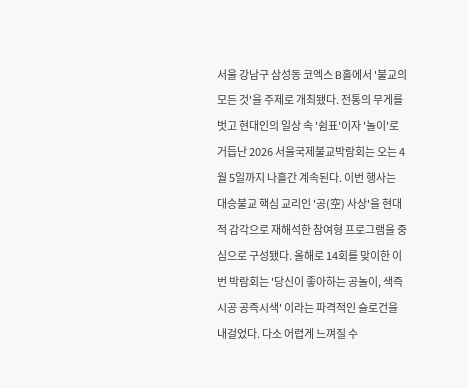서울 강남구 삼성동 코엑스 B홀에서 '불교의 모든 것'을 주제로 개최됐다. 전통의 무게를 벗고 현대인의 일상 속 '쉼표'이자 '놀이'로 거듭난 2026 서울국제불교박람회는 오는 4월 5일까지 나흘간 계속된다. 이번 행사는 대승불교 핵심 교리인 '공(空) 사상'을 현대적 감각으로 재해석한 참여형 프로그램을 중심으로 구성됐다. 올해로 14회를 맞이한 이번 박람회는 '당신이 좋아하는 공놀이, 색즉시공 공즉시색' 이라는 파격적인 슬로건을 내걸었다. 다소 어렵게 느껴질 수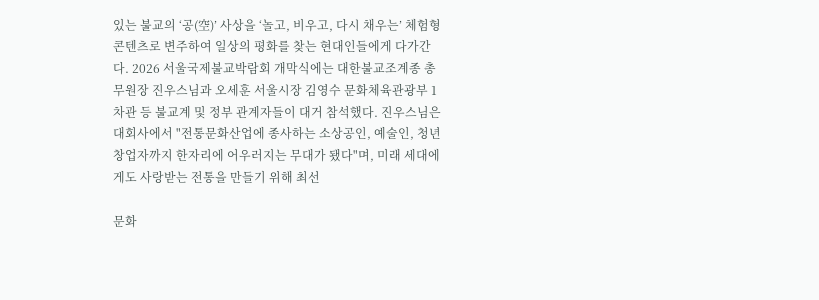있는 불교의 ‘공(空)’ 사상을 ‘놀고, 비우고, 다시 채우는’ 체험형 콘텐츠로 변주하여 일상의 평화를 찾는 현대인들에게 다가간다. 2026 서울국제불교박람회 개막식에는 대한불교조계종 총무원장 진우스님과 오세훈 서울시장 김영수 문화체육관광부 1차관 등 불교계 및 정부 관계자들이 대거 참석했다. 진우스님은 대회사에서 "전통문화산업에 종사하는 소상공인, 예술인, 청년 창업자까지 한자리에 어우러지는 무대가 됐다"며, 미래 세대에게도 사랑받는 전통을 만들기 위해 최선

문화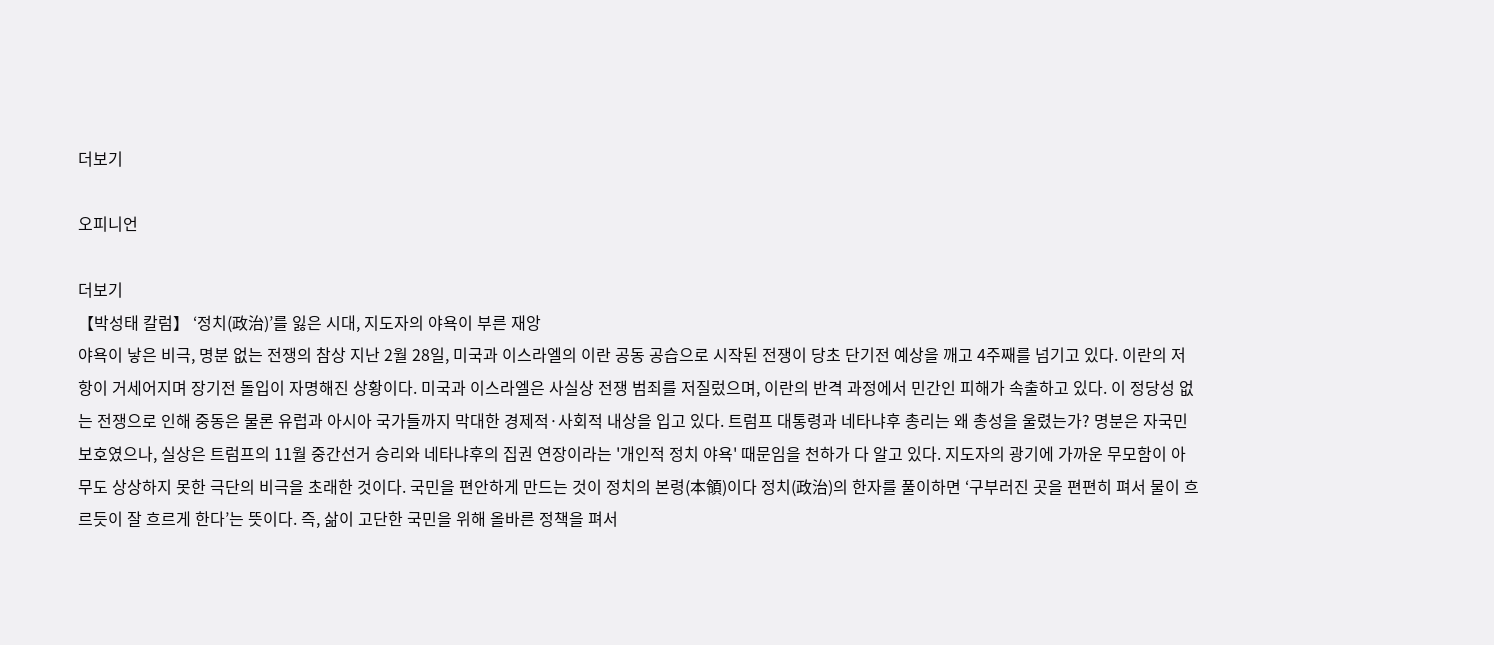더보기

오피니언

더보기
【박성태 칼럼】 ‘정치(政治)’를 잃은 시대, 지도자의 야욕이 부른 재앙
야욕이 낳은 비극, 명분 없는 전쟁의 참상 지난 2월 28일, 미국과 이스라엘의 이란 공동 공습으로 시작된 전쟁이 당초 단기전 예상을 깨고 4주째를 넘기고 있다. 이란의 저항이 거세어지며 장기전 돌입이 자명해진 상황이다. 미국과 이스라엘은 사실상 전쟁 범죄를 저질렀으며, 이란의 반격 과정에서 민간인 피해가 속출하고 있다. 이 정당성 없는 전쟁으로 인해 중동은 물론 유럽과 아시아 국가들까지 막대한 경제적·사회적 내상을 입고 있다. 트럼프 대통령과 네타냐후 총리는 왜 총성을 울렸는가? 명분은 자국민 보호였으나, 실상은 트럼프의 11월 중간선거 승리와 네타냐후의 집권 연장이라는 '개인적 정치 야욕' 때문임을 천하가 다 알고 있다. 지도자의 광기에 가까운 무모함이 아무도 상상하지 못한 극단의 비극을 초래한 것이다. 국민을 편안하게 만드는 것이 정치의 본령(本領)이다 정치(政治)의 한자를 풀이하면 ‘구부러진 곳을 편편히 펴서 물이 흐르듯이 잘 흐르게 한다’는 뜻이다. 즉, 삶이 고단한 국민을 위해 올바른 정책을 펴서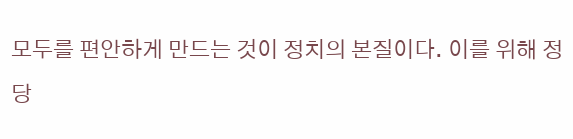모두를 편안하게 만드는 것이 정치의 본질이다. 이를 위해 정당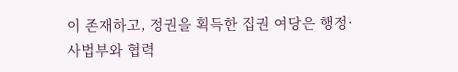이 존재하고, 정권을 획득한 집권 여당은 행정·사법부와 협력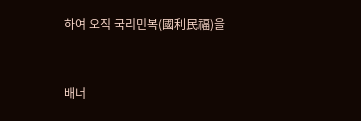하여 오직 국리민복(國利民福)을


배너